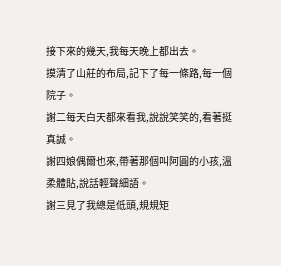接下來的幾天,我每天晚上都出去。
摸清了山莊的布局,記下了每一條路,每一個院子。
謝二每天白天都來看我,說說笑笑的,看著挺真誠。
謝四娘偶爾也來,帶著那個叫阿圓的小孩,溫柔體貼,說話輕聲細語。
謝三見了我總是低頭,規規矩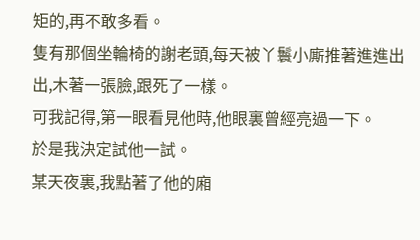矩的,再不敢多看。
隻有那個坐輪椅的謝老頭,每天被丫鬟小廝推著進進出出,木著一張臉,跟死了一樣。
可我記得,第一眼看見他時,他眼裏曾經亮過一下。
於是我決定試他一試。
某天夜裏,我點著了他的廂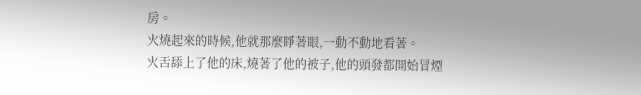房。
火燒起來的時候,他就那麼睜著眼,一動不動地看著。
火舌舔上了他的床,燒著了他的被子,他的頭發都開始冒煙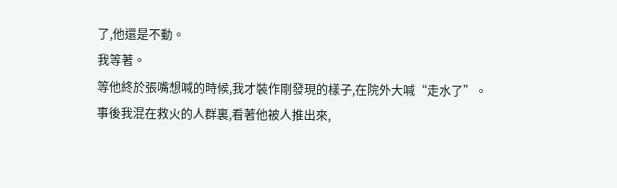了,他還是不動。
我等著。
等他終於張嘴想喊的時候,我才裝作剛發現的樣子,在院外大喊“走水了”。
事後我混在救火的人群裏,看著他被人推出來,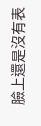臉上還是沒有表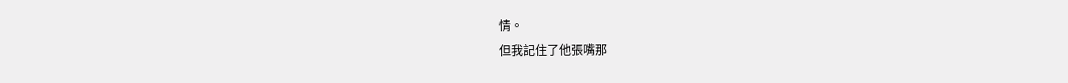情。
但我記住了他張嘴那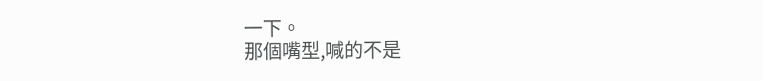一下。
那個嘴型,喊的不是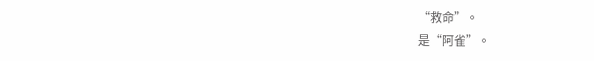“救命”。
是“阿雀”。